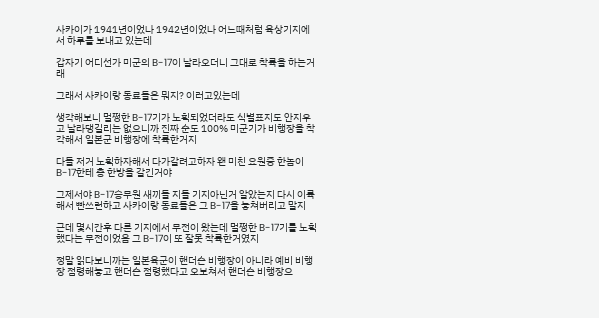사카이가 1941년이었나 1942년이었나 어느때처럼 육상기지에서 하루를 보내고 있는데

갑자기 어디선가 미군의 B-17이 날라오더니 그대로 착륙을 하는거래

그래서 사카이랑 동료들은 뭐지? 이러고있는데

생각해보니 멀쩡한 B-17기가 노획되었더라도 식별표지도 안지우고 날라댕길리는 없으니까 진짜 순도 100% 미군기가 비행장을 착각해서 일본군 비행장에 착륙한거지

다들 저거 노획하자해서 다가갈려고하자 왠 미친 요원중 한놈이 B-17한테 총 한방을 갈긴거야

그제서야 B-17승무원 새끼들 지들 기지아닌거 알았는지 다시 이륙해서 빤쓰런하고 사카이랑 동료들은 그 B-17을 놓쳐버리고 말지

근데 몇시간후 다른 기지에서 무전이 왔는데 멀쩡한 B-17기를 노획했다는 무전이었음 그 B-17이 또 잘못 착륙한거였지

정말 읽다보니까는 일본육군이 핸더슨 비행장이 아니라 예비 비행장 점령해놓고 핸더슨 점령했다고 오보쳐서 핸더슨 비행장으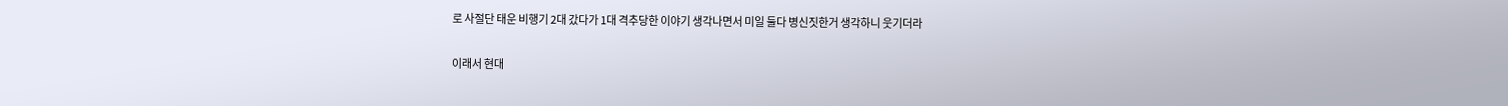로 사절단 태운 비행기 2대 갔다가 1대 격추당한 이야기 생각나면서 미일 둘다 병신짓한거 생각하니 웃기더라

이래서 현대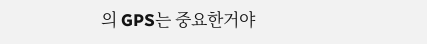의 GPS는 중요한거야